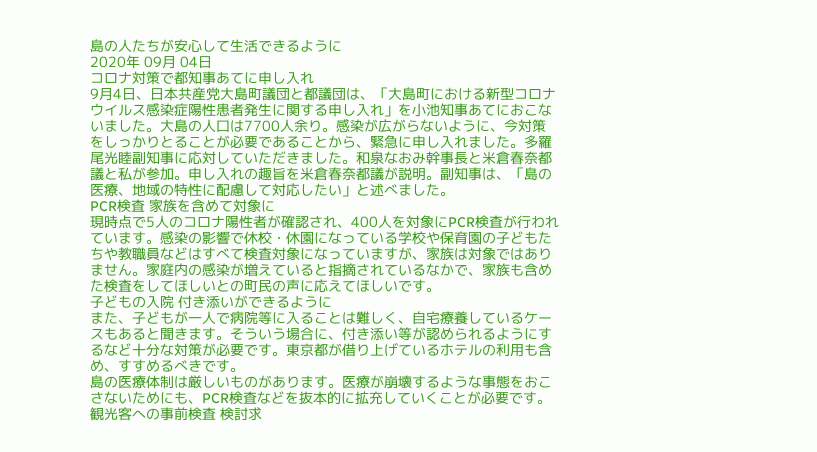島の人たちが安心して生活できるように
2020年 09月 04日
コロナ対策で都知事あてに申し入れ
9月4日、日本共産党大島町議団と都議団は、「大島町における新型コロナウイルス感染症陽性患者発生に関する申し入れ」を小池知事あてにおこないました。大島の人口は7700人余り。感染が広がらないように、今対策をしっかりとることが必要であることから、緊急に申し入れました。多羅尾光睦副知事に応対していただきました。和泉なおみ幹事長と米倉春奈都議と私が参加。申し入れの趣旨を米倉春奈都議が説明。副知事は、「島の医療、地域の特性に配慮して対応したい」と述べました。
PCR検査 家族を含めて対象に
現時点で5人のコロナ陽性者が確認され、400人を対象にPCR検査が行われています。感染の影響で休校・休園になっている学校や保育園の子どもたちや教職員などはすべて検査対象になっていますが、家族は対象ではありません。家庭内の感染が増えていると指摘されているなかで、家族も含めた検査をしてほしいとの町民の声に応えてほしいです。
子どもの入院 付き添いができるように
また、子どもが一人で病院等に入ることは難しく、自宅療養しているケースもあると聞きます。そういう場合に、付き添い等が認められるようにするなど十分な対策が必要です。東京都が借り上げているホテルの利用も含め、すすめるべきです。
島の医療体制は厳しいものがあります。医療が崩壊するような事態をおこさないためにも、PCR検査などを抜本的に拡充していくことが必要です。
観光客への事前検査 検討求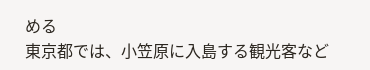める
東京都では、小笠原に入島する観光客など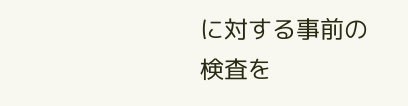に対する事前の検査を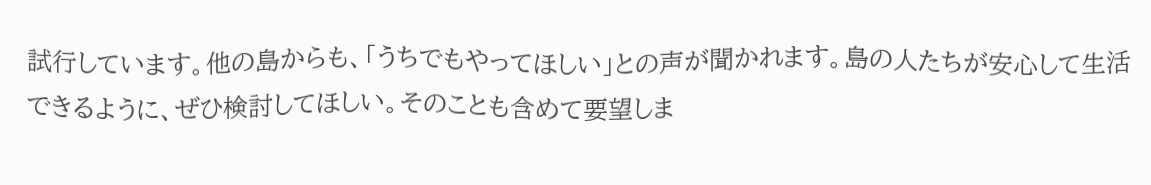試行しています。他の島からも、「うちでもやってほしい」との声が聞かれます。島の人たちが安心して生活できるように、ぜひ検討してほしい。そのことも含めて要望しま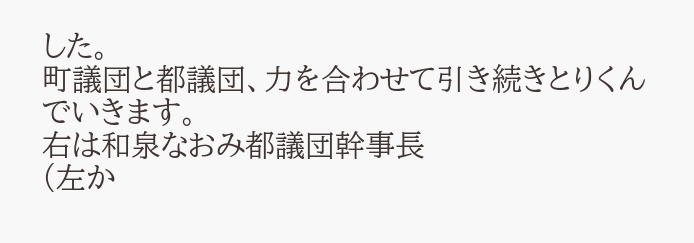した。
町議団と都議団、力を合わせて引き続きとりくんでいきます。
右は和泉なおみ都議団幹事長
(左か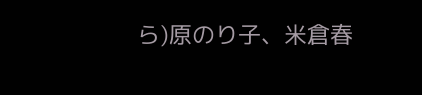ら)原のり子、米倉春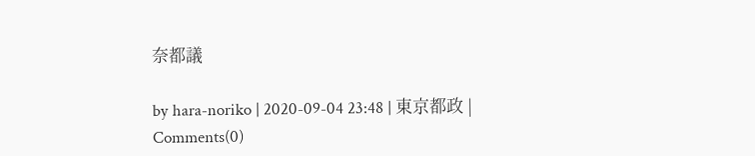奈都議

by hara-noriko | 2020-09-04 23:48 | 東京都政 | Comments(0)